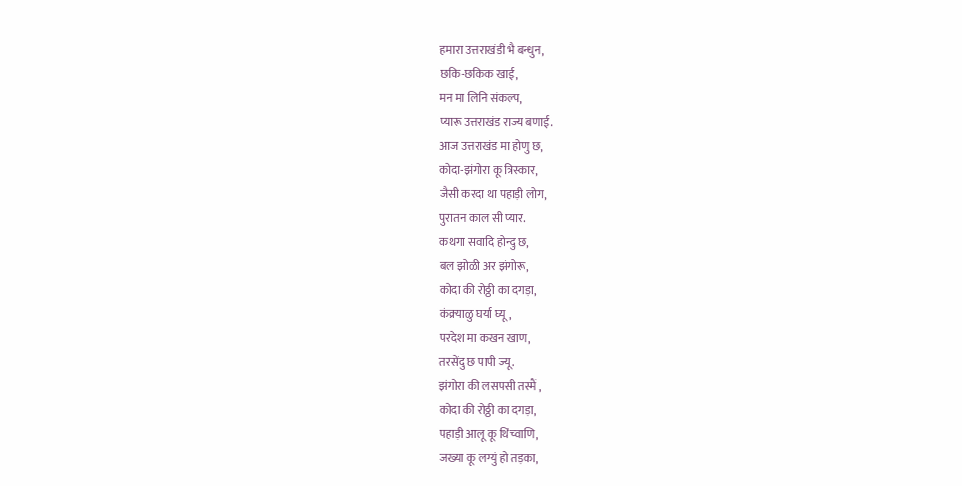हमारा उत्तराखंडी भै बन्धुन,
छकि-छकिक खाई,
मन मा लिनि संकल्प,
प्यारू उत्तराखंड राज्य बणाई.
आज उत्तराखंड मा होणु छ,
कोदा-झंगोरा कू त्रिस्कार,
जैसी करदा था पहाड़ी लोग,
पुरातन काल सी प्यार.
कथगा सवादि होन्दु छ,
बल झोळी अर झंगोरू,
कोदा की रोठ्ठी का दगड़ा,
कंक्र्याळु घर्या घ्यू,
परदेश मा कखन खाण,
तरसेंदु छ पापी ज्यू.
झंगोरा की लसपसी तस्मैं ,
कोदा की रोठ्ठी का दगड़ा,
पहाड़ी आलू कू थिंच्वाणि,
जख्या कू लग्युं हो तड़का,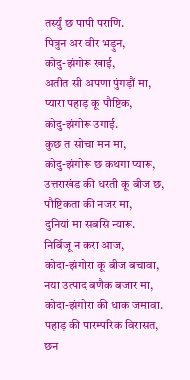तर्स्युं छ पापी पराणि.
पित्रुन अर वीर भड़ुन,
कोदु-झंगोरू खाई,
अतीत सी अपणा पुंगड़ौं मा,
प्यारा पहाड़ कू पौष्टिक,
कोदु-झंगोरू उगाई.
कुछ त सोचा मन मा,
कोदु-झंगोरू छ कथगा प्यारू,
उत्तराखंड की धरती कू बीज छ,
पौष्टिकता की नजर मा,
दुनियां मा सबसि न्यारू.
निर्बिजू न करा आज,
कोदा-झंगोरा कू बीज बचावा,
नया उत्पाद बणैक बजार मा,
कोदा-झंगोरा की धाक जमावा.
पहाड़ की पारम्परिक विरासत,
छन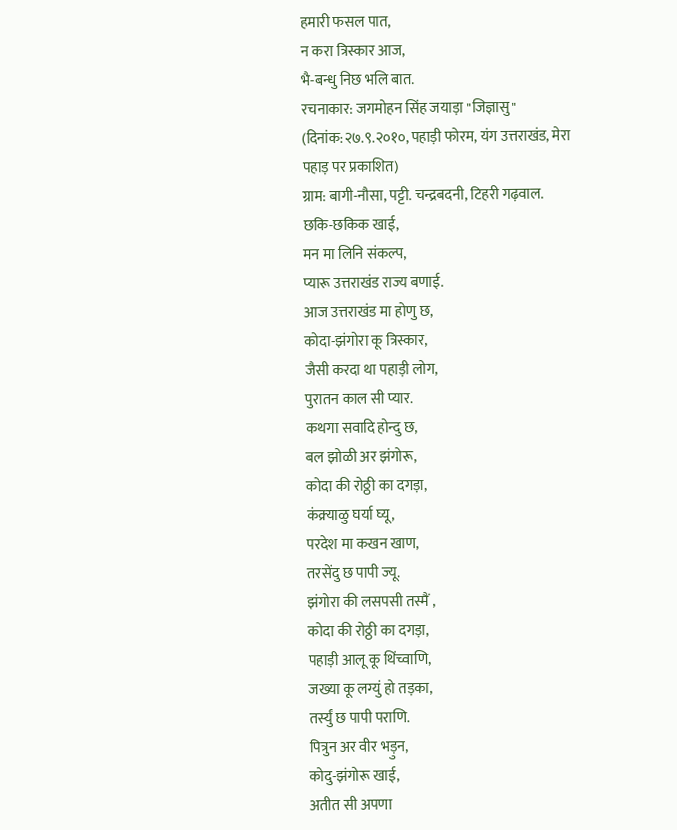हमारी फसल पात,
न करा त्रिस्कार आज,
भै-बन्धु निछ भलि बात.
रचनाकार: जगमोहन सिंह जयाड़ा "जिज्ञासु"
(दिनांक:२७.९.२०१०, पहाड़ी फोरम, यंग उत्तराखंड, मेरा पहाड़ पर प्रकाशित)
ग्राम: बागी-नौसा, पट्टी. चन्द्रबदनी, टिहरी गढ़वाल.
छकि-छकिक खाई,
मन मा लिनि संकल्प,
प्यारू उत्तराखंड राज्य बणाई.
आज उत्तराखंड मा होणु छ,
कोदा-झंगोरा कू त्रिस्कार,
जैसी करदा था पहाड़ी लोग,
पुरातन काल सी प्यार.
कथगा सवादि होन्दु छ,
बल झोळी अर झंगोरू,
कोदा की रोठ्ठी का दगड़ा,
कंक्र्याळु घर्या घ्यू,
परदेश मा कखन खाण,
तरसेंदु छ पापी ज्यू.
झंगोरा की लसपसी तस्मैं ,
कोदा की रोठ्ठी का दगड़ा,
पहाड़ी आलू कू थिंच्वाणि,
जख्या कू लग्युं हो तड़का,
तर्स्युं छ पापी पराणि.
पित्रुन अर वीर भड़ुन,
कोदु-झंगोरू खाई,
अतीत सी अपणा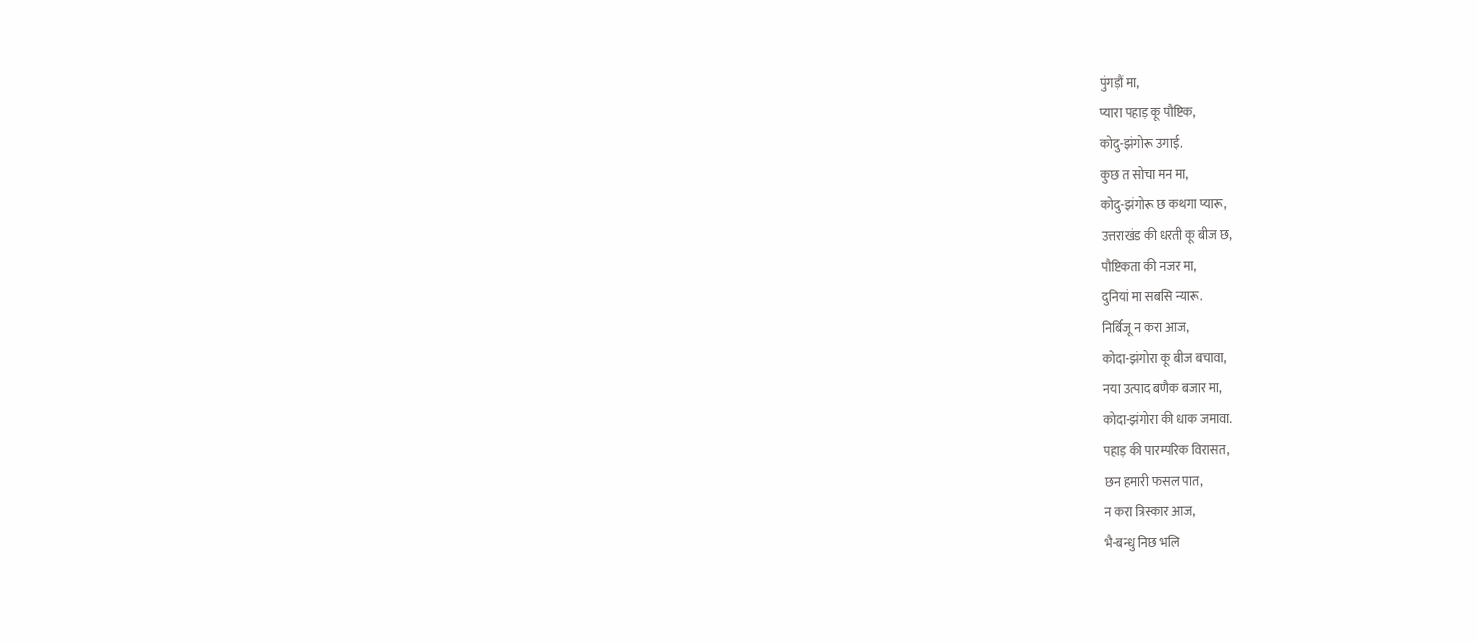पुंगड़ौं मा,
प्यारा पहाड़ कू पौष्टिक,
कोदु-झंगोरू उगाई.
कुछ त सोचा मन मा,
कोदु-झंगोरू छ कथगा प्यारू,
उत्तराखंड की धरती कू बीज छ,
पौष्टिकता की नजर मा,
दुनियां मा सबसि न्यारू.
निर्बिजू न करा आज,
कोदा-झंगोरा कू बीज बचावा,
नया उत्पाद बणैक बजार मा,
कोदा-झंगोरा की धाक जमावा.
पहाड़ की पारम्परिक विरासत,
छन हमारी फसल पात,
न करा त्रिस्कार आज,
भै-बन्धु निछ भलि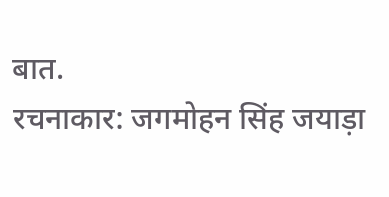बात.
रचनाकार: जगमोहन सिंह जयाड़ा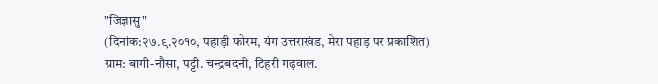"जिज्ञासु"
(दिनांक:२७.९.२०१०, पहाड़ी फोरम, यंग उत्तराखंड, मेरा पहाड़ पर प्रकाशित)
ग्राम: बागी-नौसा, पट्टी. चन्द्रबदनी, टिहरी गढ़वाल.